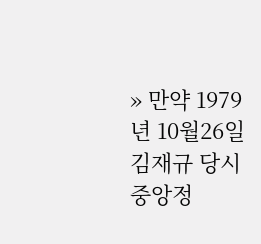» 만약 1979년 10월26일 김재규 당시 중앙정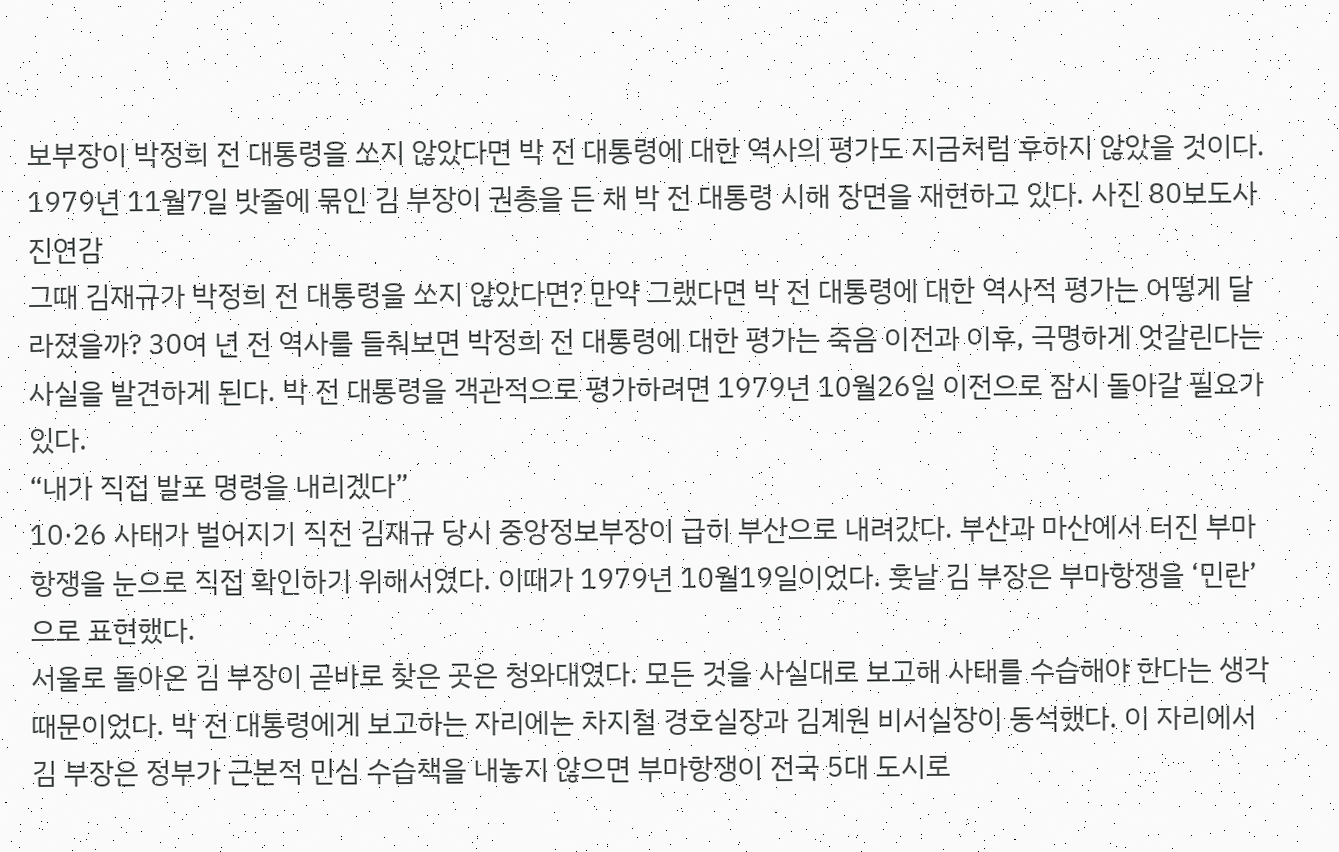보부장이 박정희 전 대통령을 쏘지 않았다면 박 전 대통령에 대한 역사의 평가도 지금처럼 후하지 않았을 것이다. 1979년 11월7일 밧줄에 묶인 김 부장이 권총을 든 채 박 전 대통령 시해 장면을 재현하고 있다. 사진 80보도사진연감
그때 김재규가 박정희 전 대통령을 쏘지 않았다면? 만약 그랬다면 박 전 대통령에 대한 역사적 평가는 어떻게 달라졌을까? 30여 년 전 역사를 들춰보면 박정희 전 대통령에 대한 평가는 죽음 이전과 이후, 극명하게 엇갈린다는 사실을 발견하게 된다. 박 전 대통령을 객관적으로 평가하려면 1979년 10월26일 이전으로 잠시 돌아갈 필요가 있다.
“내가 직접 발포 명령을 내리겠다”
10·26 사태가 벌어지기 직전 김재규 당시 중앙정보부장이 급히 부산으로 내려갔다. 부산과 마산에서 터진 부마항쟁을 눈으로 직접 확인하기 위해서였다. 이때가 1979년 10월19일이었다. 훗날 김 부장은 부마항쟁을 ‘민란’으로 표현했다.
서울로 돌아온 김 부장이 곧바로 찾은 곳은 청와대였다. 모든 것을 사실대로 보고해 사태를 수습해야 한다는 생각 때문이었다. 박 전 대통령에게 보고하는 자리에는 차지철 경호실장과 김계원 비서실장이 동석했다. 이 자리에서 김 부장은 정부가 근본적 민심 수습책을 내놓지 않으면 부마항쟁이 전국 5대 도시로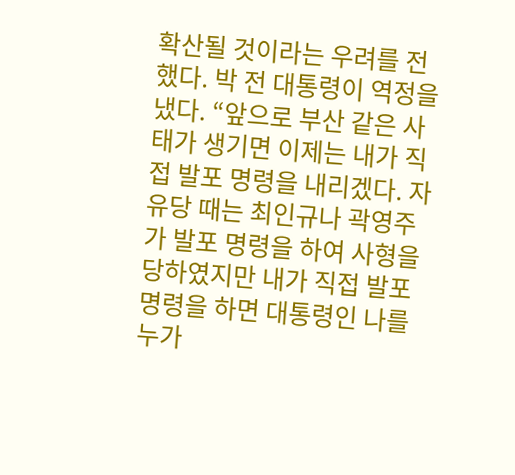확산될 것이라는 우려를 전했다. 박 전 대통령이 역정을 냈다. “앞으로 부산 같은 사태가 생기면 이제는 내가 직접 발포 명령을 내리겠다. 자유당 때는 최인규나 곽영주가 발포 명령을 하여 사형을 당하였지만 내가 직접 발포 명령을 하면 대통령인 나를 누가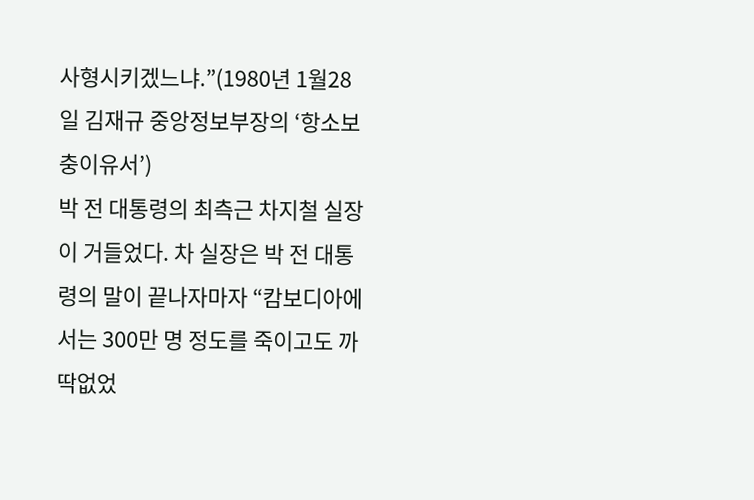사형시키겠느냐.”(1980년 1월28일 김재규 중앙정보부장의 ‘항소보충이유서’)
박 전 대통령의 최측근 차지철 실장이 거들었다. 차 실장은 박 전 대통령의 말이 끝나자마자 “캄보디아에서는 300만 명 정도를 죽이고도 까딱없었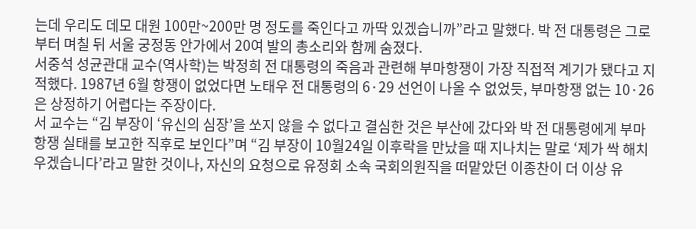는데 우리도 데모 대원 100만~200만 명 정도를 죽인다고 까딱 있겠습니까”라고 말했다. 박 전 대통령은 그로부터 며칠 뒤 서울 궁정동 안가에서 20여 발의 총소리와 함께 숨졌다.
서중석 성균관대 교수(역사학)는 박정희 전 대통령의 죽음과 관련해 부마항쟁이 가장 직접적 계기가 됐다고 지적했다. 1987년 6월 항쟁이 없었다면 노태우 전 대통령의 6·29 선언이 나올 수 없었듯, 부마항쟁 없는 10·26은 상정하기 어렵다는 주장이다.
서 교수는 “김 부장이 ‘유신의 심장’을 쏘지 않을 수 없다고 결심한 것은 부산에 갔다와 박 전 대통령에게 부마항쟁 실태를 보고한 직후로 보인다”며 “김 부장이 10월24일 이후락을 만났을 때 지나치는 말로 ‘제가 싹 해치우겠습니다’라고 말한 것이나, 자신의 요청으로 유정회 소속 국회의원직을 떠맡았던 이종찬이 더 이상 유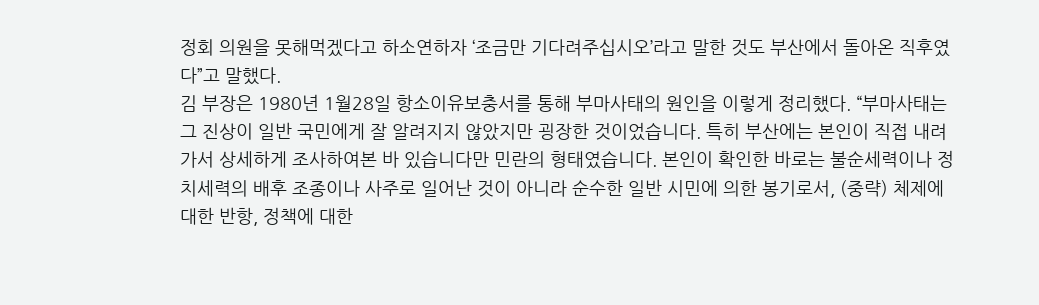정회 의원을 못해먹겠다고 하소연하자 ‘조금만 기다려주십시오’라고 말한 것도 부산에서 돌아온 직후였다”고 말했다.
김 부장은 1980년 1월28일 항소이유보충서를 통해 부마사태의 원인을 이렇게 정리했다. “부마사태는 그 진상이 일반 국민에게 잘 알려지지 않았지만 굉장한 것이었습니다. 특히 부산에는 본인이 직접 내려가서 상세하게 조사하여본 바 있습니다만 민란의 형태였습니다. 본인이 확인한 바로는 불순세력이나 정치세력의 배후 조종이나 사주로 일어난 것이 아니라 순수한 일반 시민에 의한 봉기로서, (중략) 체제에 대한 반항, 정책에 대한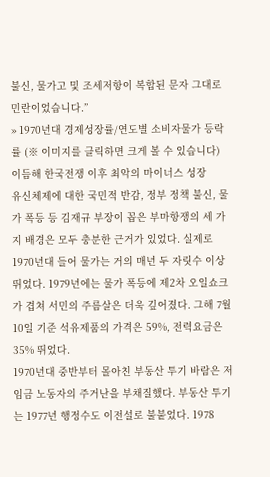불신, 물가고 및 조세저항이 복합된 문자 그대로 민란이었습니다.”
» 1970년대 경제성장률/연도별 소비자물가 등락률 (※ 이미지를 클릭하면 크게 볼 수 있습니다)
이듬해 한국전쟁 이후 최악의 마이너스 성장
유신체제에 대한 국민적 반감, 정부 정책 불신, 물가 폭등 등 김재규 부장이 꼽은 부마항쟁의 세 가지 배경은 모두 충분한 근거가 있었다. 실제로 1970년대 들어 물가는 거의 매년 두 자릿수 이상 뛰었다. 1979년에는 물가 폭등에 제2차 오일쇼크가 겹쳐 서민의 주름살은 더욱 깊어졌다. 그해 7월10일 기준 석유제품의 가격은 59%, 전력요금은 35% 뛰었다.
1970년대 중반부터 몰아친 부동산 투기 바람은 저임금 노동자의 주거난을 부채질했다. 부동산 투기는 1977년 행정수도 이전설로 불붙었다. 1978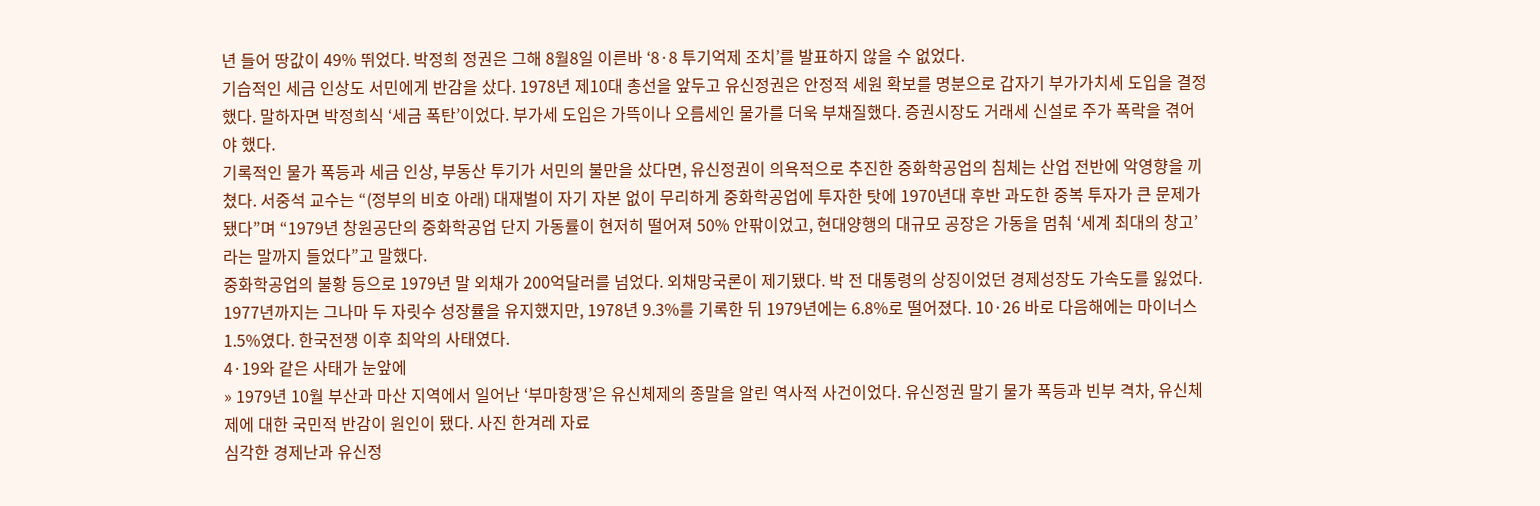년 들어 땅값이 49% 뛰었다. 박정희 정권은 그해 8월8일 이른바 ‘8·8 투기억제 조치’를 발표하지 않을 수 없었다.
기습적인 세금 인상도 서민에게 반감을 샀다. 1978년 제10대 총선을 앞두고 유신정권은 안정적 세원 확보를 명분으로 갑자기 부가가치세 도입을 결정했다. 말하자면 박정희식 ‘세금 폭탄’이었다. 부가세 도입은 가뜩이나 오름세인 물가를 더욱 부채질했다. 증권시장도 거래세 신설로 주가 폭락을 겪어야 했다.
기록적인 물가 폭등과 세금 인상, 부동산 투기가 서민의 불만을 샀다면, 유신정권이 의욕적으로 추진한 중화학공업의 침체는 산업 전반에 악영향을 끼쳤다. 서중석 교수는 “(정부의 비호 아래) 대재벌이 자기 자본 없이 무리하게 중화학공업에 투자한 탓에 1970년대 후반 과도한 중복 투자가 큰 문제가 됐다”며 “1979년 창원공단의 중화학공업 단지 가동률이 현저히 떨어져 50% 안팎이었고, 현대양행의 대규모 공장은 가동을 멈춰 ‘세계 최대의 창고’라는 말까지 들었다”고 말했다.
중화학공업의 불황 등으로 1979년 말 외채가 200억달러를 넘었다. 외채망국론이 제기됐다. 박 전 대통령의 상징이었던 경제성장도 가속도를 잃었다. 1977년까지는 그나마 두 자릿수 성장률을 유지했지만, 1978년 9.3%를 기록한 뒤 1979년에는 6.8%로 떨어졌다. 10·26 바로 다음해에는 마이너스 1.5%였다. 한국전쟁 이후 최악의 사태였다.
4·19와 같은 사태가 눈앞에
» 1979년 10월 부산과 마산 지역에서 일어난 ‘부마항쟁’은 유신체제의 종말을 알린 역사적 사건이었다. 유신정권 말기 물가 폭등과 빈부 격차, 유신체제에 대한 국민적 반감이 원인이 됐다. 사진 한겨레 자료
심각한 경제난과 유신정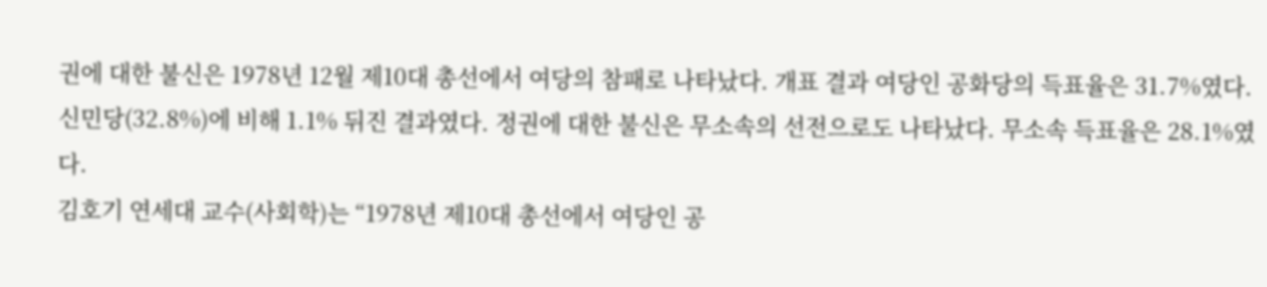권에 대한 불신은 1978년 12월 제10대 총선에서 여당의 참패로 나타났다. 개표 결과 여당인 공화당의 득표율은 31.7%였다. 신민당(32.8%)에 비해 1.1% 뒤진 결과였다. 정권에 대한 불신은 무소속의 선전으로도 나타났다. 무소속 득표율은 28.1%였다.
김호기 연세대 교수(사회학)는 “1978년 제10대 총선에서 여당인 공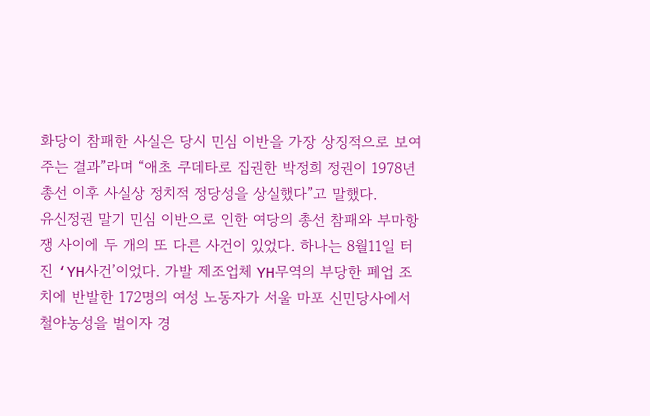화당이 참패한 사실은 당시 민심 이반을 가장 상징적으로 보여주는 결과”라며 “애초 쿠데타로 집권한 박정희 정권이 1978년 총선 이후 사실상 정치적 정당성을 상실했다”고 말했다.
유신정권 말기 민심 이반으로 인한 여당의 총선 참패와 부마항쟁 사이에 두 개의 또 다른 사건이 있었다. 하나는 8월11일 터진 ‘YH사건’이었다. 가발 제조업체 YH무역의 부당한 폐업 조치에 반발한 172명의 여성 노동자가 서울 마포 신민당사에서 철야농성을 벌이자 경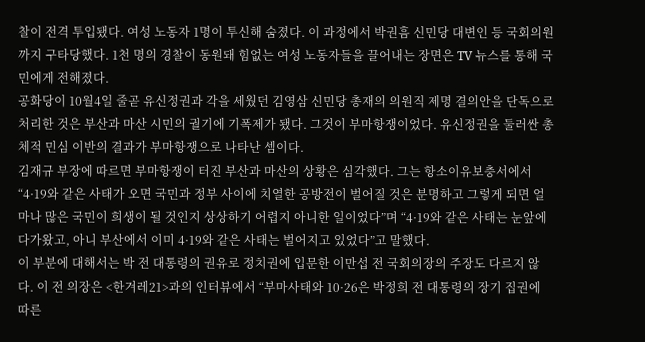찰이 전격 투입됐다. 여성 노동자 1명이 투신해 숨졌다. 이 과정에서 박권흠 신민당 대변인 등 국회의원까지 구타당했다. 1천 명의 경찰이 동원돼 힘없는 여성 노동자들을 끌어내는 장면은 TV 뉴스를 통해 국민에게 전해졌다.
공화당이 10월4일 줄곧 유신정권과 각을 세웠던 김영삼 신민당 총재의 의원직 제명 결의안을 단독으로 처리한 것은 부산과 마산 시민의 궐기에 기폭제가 됐다. 그것이 부마항쟁이었다. 유신정권을 둘러싼 총체적 민심 이반의 결과가 부마항쟁으로 나타난 셈이다.
김재규 부장에 따르면 부마항쟁이 터진 부산과 마산의 상황은 심각했다. 그는 항소이유보충서에서 “4·19와 같은 사태가 오면 국민과 정부 사이에 치열한 공방전이 벌어질 것은 분명하고 그렇게 되면 얼마나 많은 국민이 희생이 될 것인지 상상하기 어렵지 아니한 일이었다”며 “4·19와 같은 사태는 눈앞에 다가왔고, 아니 부산에서 이미 4·19와 같은 사태는 벌어지고 있었다”고 말했다.
이 부분에 대해서는 박 전 대통령의 권유로 정치권에 입문한 이만섭 전 국회의장의 주장도 다르지 않다. 이 전 의장은 <한겨레21>과의 인터뷰에서 “부마사태와 10·26은 박정희 전 대통령의 장기 집권에 따른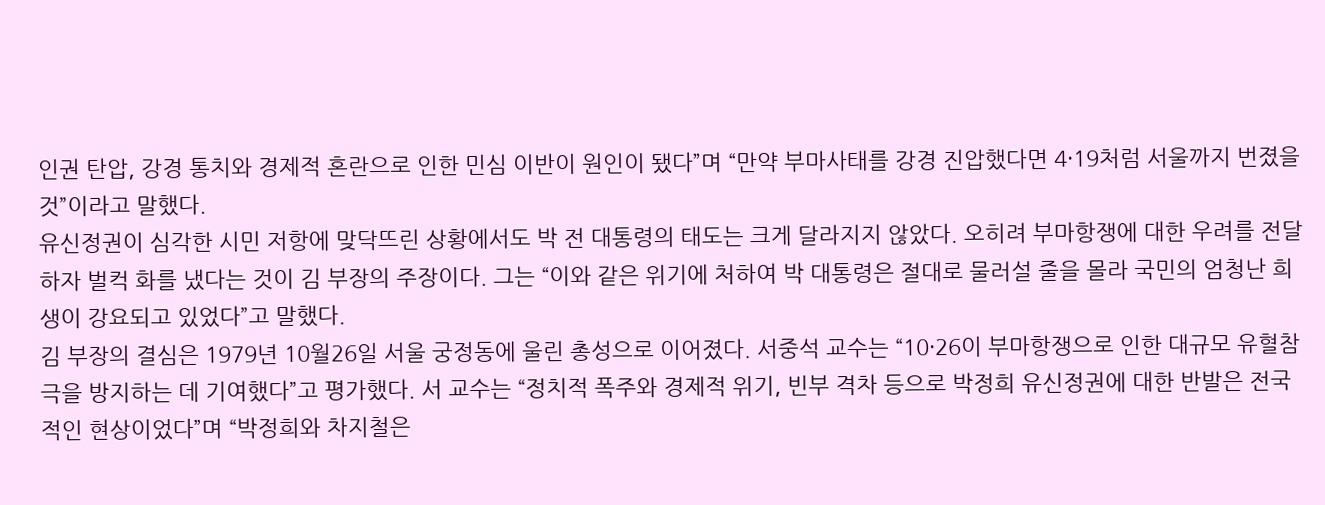인권 탄압, 강경 통치와 경제적 혼란으로 인한 민심 이반이 원인이 됐다”며 “만약 부마사태를 강경 진압했다면 4·19처럼 서울까지 번졌을 것”이라고 말했다.
유신정권이 심각한 시민 저항에 맞닥뜨린 상황에서도 박 전 대통령의 태도는 크게 달라지지 않았다. 오히려 부마항쟁에 대한 우려를 전달하자 벌컥 화를 냈다는 것이 김 부장의 주장이다. 그는 “이와 같은 위기에 처하여 박 대통령은 절대로 물러설 줄을 몰라 국민의 엄청난 희생이 강요되고 있었다”고 말했다.
김 부장의 결심은 1979년 10월26일 서울 궁정동에 울린 총성으로 이어졌다. 서중석 교수는 “10·26이 부마항쟁으로 인한 대규모 유혈참극을 방지하는 데 기여했다”고 평가했다. 서 교수는 “정치적 폭주와 경제적 위기, 빈부 격차 등으로 박정희 유신정권에 대한 반발은 전국적인 현상이었다”며 “박정희와 차지철은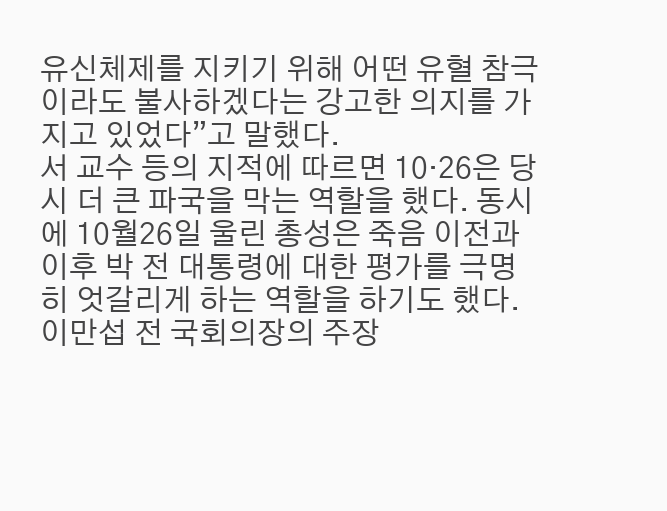유신체제를 지키기 위해 어떤 유혈 참극이라도 불사하겠다는 강고한 의지를 가지고 있었다”고 말했다.
서 교수 등의 지적에 따르면 10·26은 당시 더 큰 파국을 막는 역할을 했다. 동시에 10월26일 울린 총성은 죽음 이전과 이후 박 전 대통령에 대한 평가를 극명히 엇갈리게 하는 역할을 하기도 했다.
이만섭 전 국회의장의 주장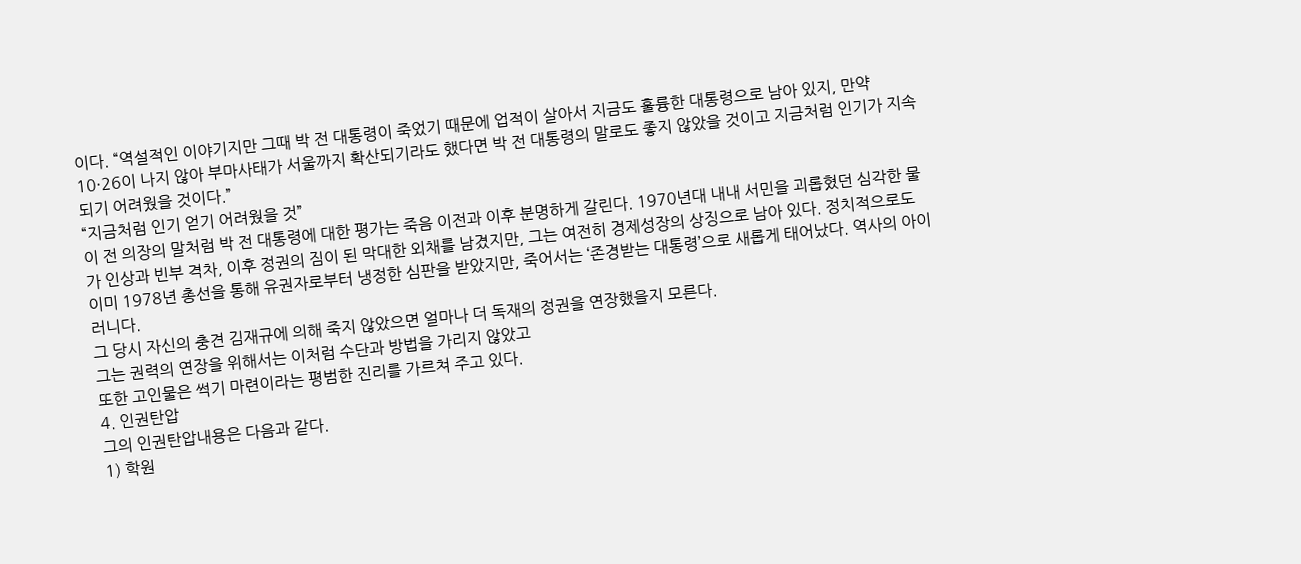이다. “역설적인 이야기지만 그때 박 전 대통령이 죽었기 때문에 업적이 살아서 지금도 훌륭한 대통령으로 남아 있지, 만약 10·26이 나지 않아 부마사태가 서울까지 확산되기라도 했다면 박 전 대통령의 말로도 좋지 않았을 것이고 지금처럼 인기가 지속되기 어려웠을 것이다.”
“지금처럼 인기 얻기 어려웠을 것”
이 전 의장의 말처럼 박 전 대통령에 대한 평가는 죽음 이전과 이후 분명하게 갈린다. 1970년대 내내 서민을 괴롭혔던 심각한 물가 인상과 빈부 격차, 이후 정권의 짐이 된 막대한 외채를 남겼지만, 그는 여전히 경제성장의 상징으로 남아 있다. 정치적으로도 이미 1978년 총선을 통해 유권자로부터 냉정한 심판을 받았지만, 죽어서는 ‘존경받는 대통령’으로 새롭게 태어났다. 역사의 아이러니다.
그 당시 자신의 충견 김재규에 의해 죽지 않았으면 얼마나 더 독재의 정권을 연장했을지 모른다.
그는 권력의 연장을 위해서는 이처럼 수단과 방법을 가리지 않았고
또한 고인물은 썩기 마련이라는 평범한 진리를 가르쳐 주고 있다.
4. 인권탄압
그의 인권탄압내용은 다음과 같다.
1) 학원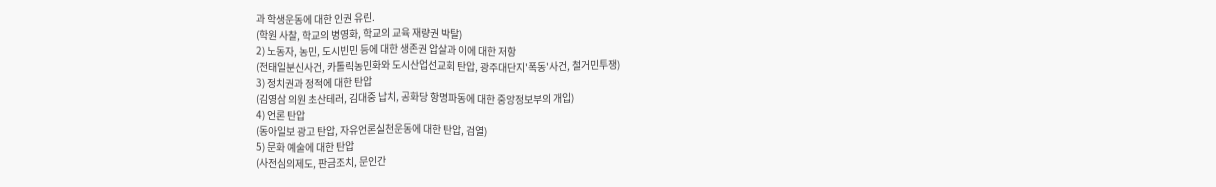과 학생운동에 대한 인권 유린.
(학원 사찰, 학교의 병영화, 학교의 교육 재량권 박탈)
2) 노동자, 농민, 도시빈민 등에 대한 생존권 압살과 이에 대한 저항
(전태일분신사건, 카톨릭농민화와 도시산업선교회 탄압, 광주대단지'폭동'사건, 철거민투쟁)
3) 정치권과 정적에 대한 탄압
(김영삼 의원 초산테러, 김대중 납치, 공화당 항명파동에 대한 중앙정보부의 개입)
4) 언론 탄압
(동아일보 광고 탄압, 자유언론실천운동에 대한 탄압, 검열)
5) 문화 예술에 대한 탄압
(사전심의제도, 판금조치, 문인간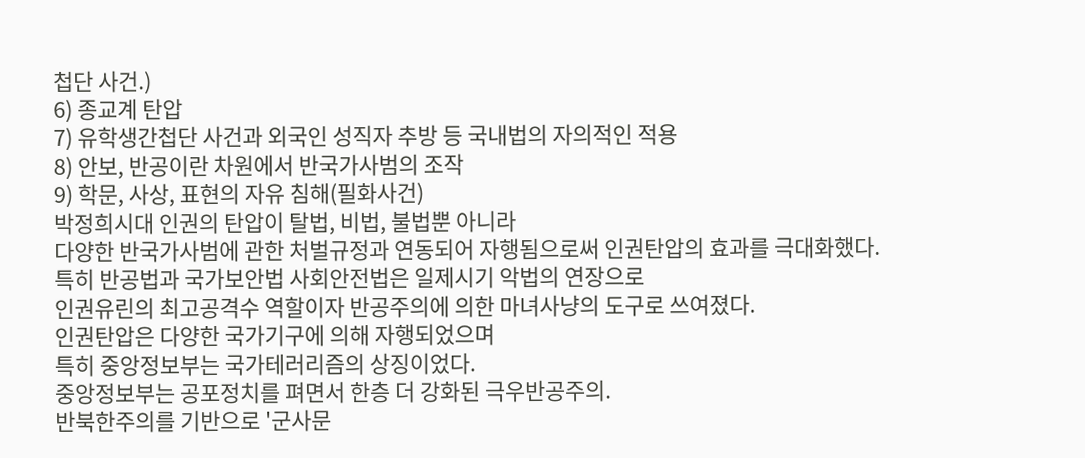첩단 사건.)
6) 종교계 탄압
7) 유학생간첩단 사건과 외국인 성직자 추방 등 국내법의 자의적인 적용
8) 안보, 반공이란 차원에서 반국가사범의 조작
9) 학문, 사상, 표현의 자유 침해(필화사건)
박정희시대 인권의 탄압이 탈법, 비법, 불법뿐 아니라
다양한 반국가사범에 관한 처벌규정과 연동되어 자행됨으로써 인권탄압의 효과를 극대화했다.
특히 반공법과 국가보안법 사회안전법은 일제시기 악법의 연장으로
인권유린의 최고공격수 역할이자 반공주의에 의한 마녀사냥의 도구로 쓰여졌다.
인권탄압은 다양한 국가기구에 의해 자행되었으며
특히 중앙정보부는 국가테러리즘의 상징이었다.
중앙정보부는 공포정치를 펴면서 한층 더 강화된 극우반공주의.
반북한주의를 기반으로 '군사문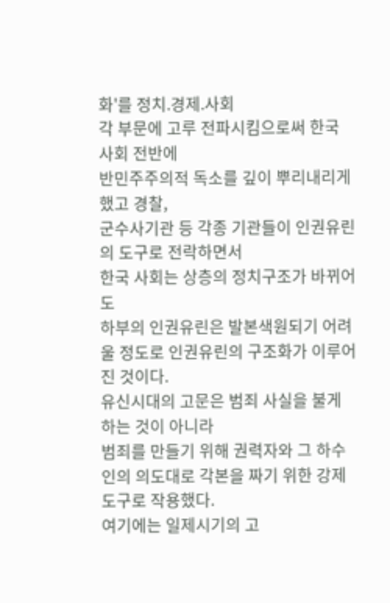화'를 정치.경제.사회
각 부문에 고루 전파시킴으로써 한국 사회 전반에
반민주주의적 독소를 깊이 뿌리내리게 했고 경찰,
군수사기관 등 각종 기관들이 인권유린의 도구로 전락하면서
한국 사회는 상층의 정치구조가 바뀌어도
하부의 인권유린은 발본색원되기 어려울 정도로 인권유린의 구조화가 이루어진 것이다.
유신시대의 고문은 범죄 사실을 불게 하는 것이 아니라
범죄를 만들기 위해 권력자와 그 하수인의 의도대로 각본을 짜기 위한 강제도구로 작용했다.
여기에는 일제시기의 고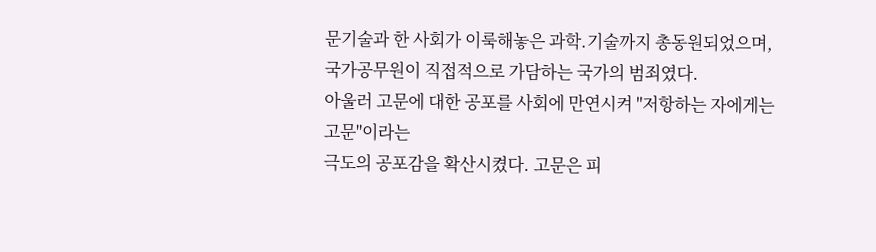문기술과 한 사회가 이룩해놓은 과학.기술까지 총동원되었으며,
국가공무원이 직접적으로 가담하는 국가의 범죄였다.
아울러 고문에 대한 공포를 사회에 만연시켜 "저항하는 자에게는 고문"이라는
극도의 공포감을 확산시켰다. 고문은 피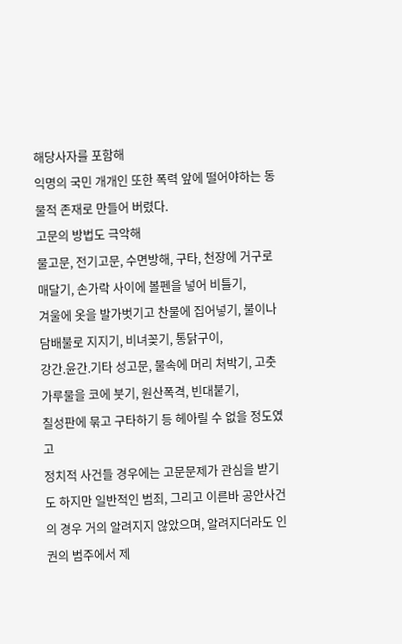해당사자를 포함해
익명의 국민 개개인 또한 폭력 앞에 떨어야하는 동물적 존재로 만들어 버렸다.
고문의 방법도 극악해
물고문, 전기고문, 수면방해, 구타, 천장에 거구로 매달기, 손가락 사이에 볼펜을 넣어 비틀기,
겨울에 옷을 발가벗기고 찬물에 집어넣기, 불이나 담배불로 지지기, 비녀꽂기, 통닭구이,
강간.윤간.기타 성고문, 물속에 머리 처박기, 고춧가루물을 코에 붓기, 원산폭격, 빈대붙기,
칠성판에 묶고 구타하기 등 헤아릴 수 없을 정도였고
정치적 사건들 경우에는 고문문제가 관심을 받기도 하지만 일반적인 범죄, 그리고 이른바 공안사건의 경우 거의 알려지지 않았으며, 알려지더라도 인권의 범주에서 제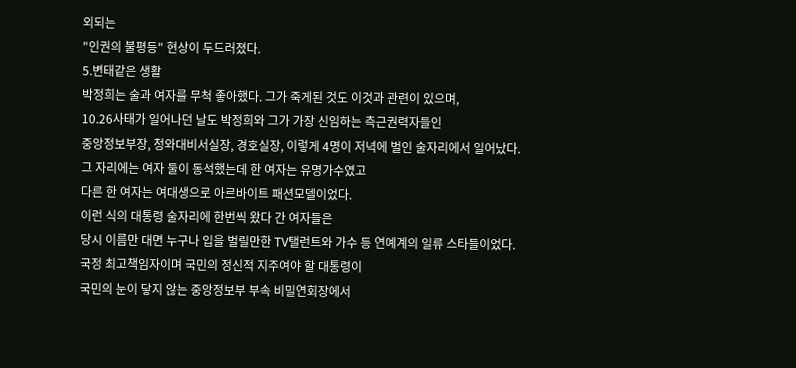외되는
"인권의 불평등" 현상이 두드러졌다.
5.변태같은 생활
박정희는 술과 여자를 무척 좋아했다. 그가 죽게된 것도 이것과 관련이 있으며,
10.26사태가 일어나던 날도 박정희와 그가 가장 신임하는 측근권력자들인
중앙정보부장, 청와대비서실장, 경호실장, 이렇게 4명이 저녁에 벌인 술자리에서 일어났다.
그 자리에는 여자 둘이 동석했는데 한 여자는 유명가수였고
다른 한 여자는 여대생으로 아르바이트 패션모델이었다.
이런 식의 대통령 술자리에 한번씩 왔다 간 여자들은
당시 이름만 대면 누구나 입을 벌릴만한 TV탤런트와 가수 등 연예계의 일류 스타들이었다.
국정 최고책임자이며 국민의 정신적 지주여야 할 대통령이
국민의 눈이 닿지 않는 중앙정보부 부속 비밀연회장에서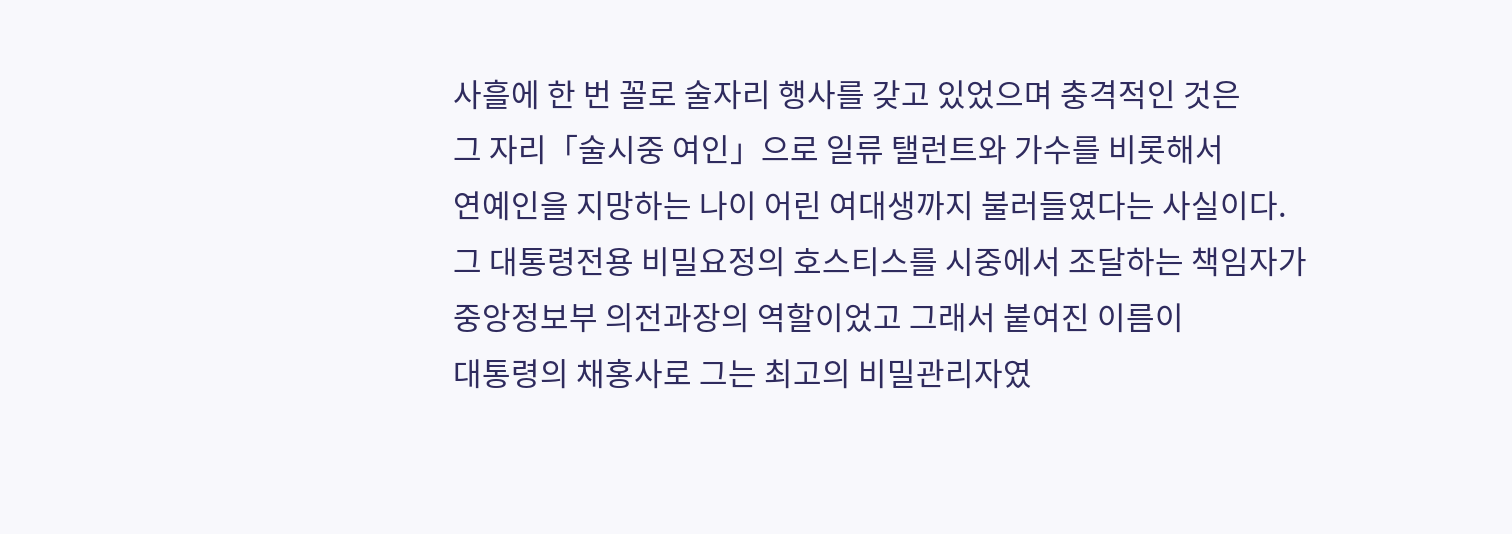사흘에 한 번 꼴로 술자리 행사를 갖고 있었으며 충격적인 것은
그 자리「술시중 여인」으로 일류 탤런트와 가수를 비롯해서
연예인을 지망하는 나이 어린 여대생까지 불러들였다는 사실이다.
그 대통령전용 비밀요정의 호스티스를 시중에서 조달하는 책임자가
중앙정보부 의전과장의 역할이었고 그래서 붙여진 이름이
대통령의 채홍사로 그는 최고의 비밀관리자였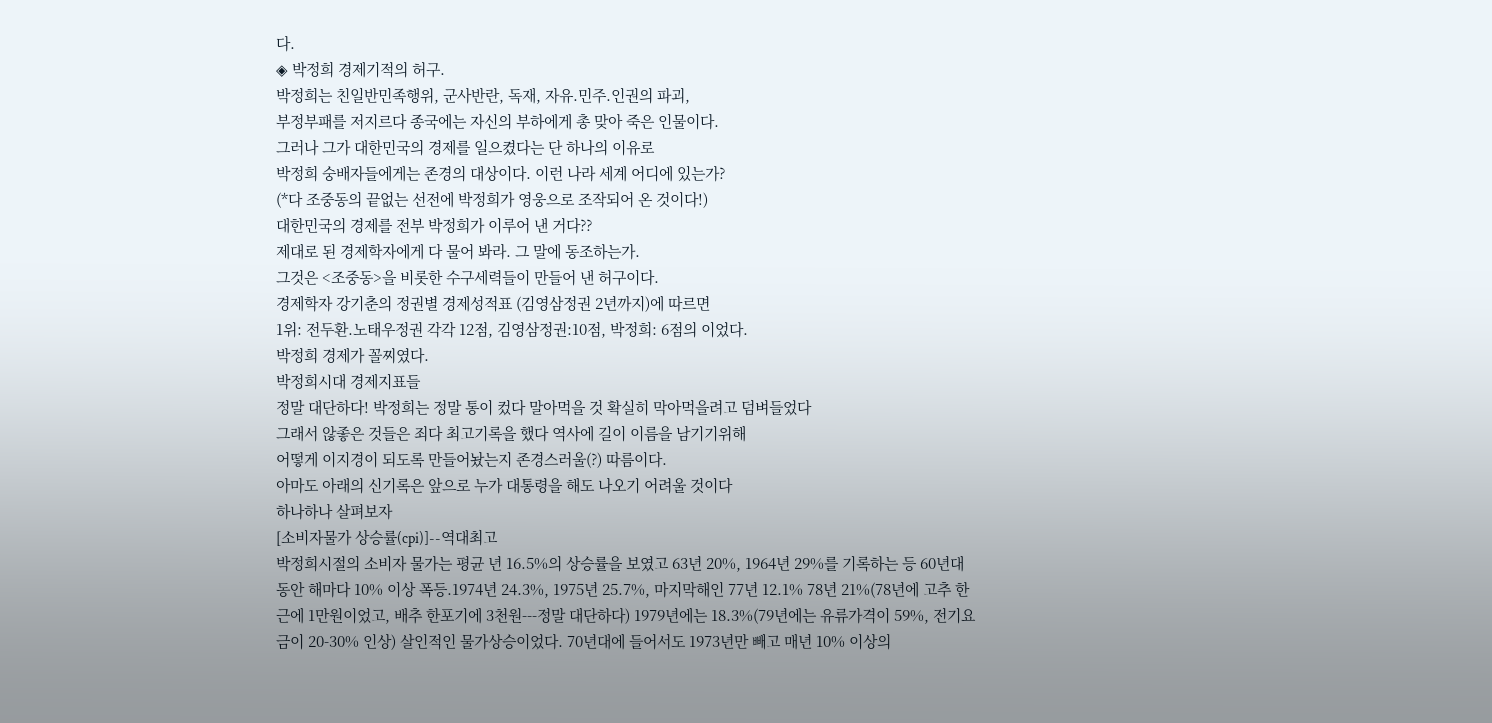다.
◈ 박정희 경제기적의 허구.
박정희는 친일반민족행위, 군사반란, 독재, 자유.민주.인권의 파괴,
부정부패를 저지르다 종국에는 자신의 부하에게 총 맞아 죽은 인물이다.
그러나 그가 대한민국의 경제를 일으켰다는 단 하나의 이유로
박정희 숭배자들에게는 존경의 대상이다. 이런 나라 세계 어디에 있는가?
(*다 조중동의 끝없는 선전에 박정희가 영웅으로 조작되어 온 것이다!)
대한민국의 경제를 전부 박정희가 이루어 낸 거다??
제대로 된 경제학자에게 다 물어 봐라. 그 말에 동조하는가.
그것은 <조중동>을 비롯한 수구세력들이 만들어 낸 허구이다.
경제학자 강기춘의 정권별 경제성적표 (김영삼정권 2년까지)에 따르면
1위: 전두환.노태우정권 각각 12점, 김영삼정권:10점, 박정희: 6점의 이었다.
박정희 경제가 꼴찌였다.
박정희시대 경제지표들
정말 대단하다! 박정희는 정말 통이 컸다 말아먹을 것 확실히 막아먹을려고 덤벼들었다
그래서 않좋은 것들은 죄다 최고기록을 했다 역사에 길이 이름을 남기기위해
어떻게 이지경이 되도록 만들어놨는지 존경스러울(?) 따름이다.
아마도 아래의 신기록은 앞으로 누가 대통령을 해도 나오기 어려울 것이다
하나하나 살펴보자
[소비자물가 상승률(cpi)]--역대최고
박정희시절의 소비자 물가는 평균 년 16.5%의 상승률을 보였고 63년 20%, 1964년 29%를 기록하는 등 60년대 동안 해마다 10% 이상 폭등.1974년 24.3%, 1975년 25.7%, 마지막해인 77년 12.1% 78년 21%(78년에 고추 한근에 1만원이었고, 배추 한포기에 3천원---정말 대단하다) 1979년에는 18.3%(79년에는 유류가격이 59%, 전기요금이 20-30% 인상) 살인적인 물가상승이었다. 70년대에 들어서도 1973년만 빼고 매년 10% 이상의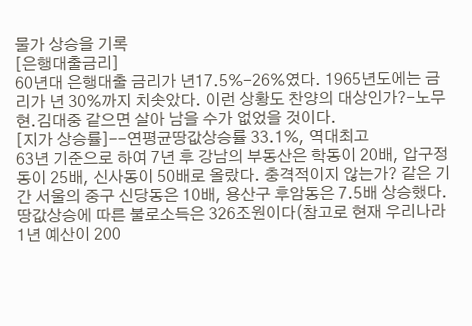물가 상승을 기록
[은행대출금리]
60년대 은행대출 금리가 년17.5%-26%였다. 1965년도에는 금리가 년 30%까지 치솟았다. 이런 상황도 찬양의 대상인가?-노무현.김대중 같으면 살아 남을 수가 없었을 것이다.
[지가 상승률]--연평균땅값상승률 33.1%, 역대최고
63년 기준으로 하여 7년 후 강남의 부동산은 학동이 20배, 압구정동이 25배, 신사동이 50배로 올랐다. 충격적이지 않는가? 같은 기간 서울의 중구 신당동은 10배, 용산구 후암동은 7.5배 상승했다. 땅값상승에 따른 불로소득은 326조원이다(참고로 현재 우리나라 1년 예산이 200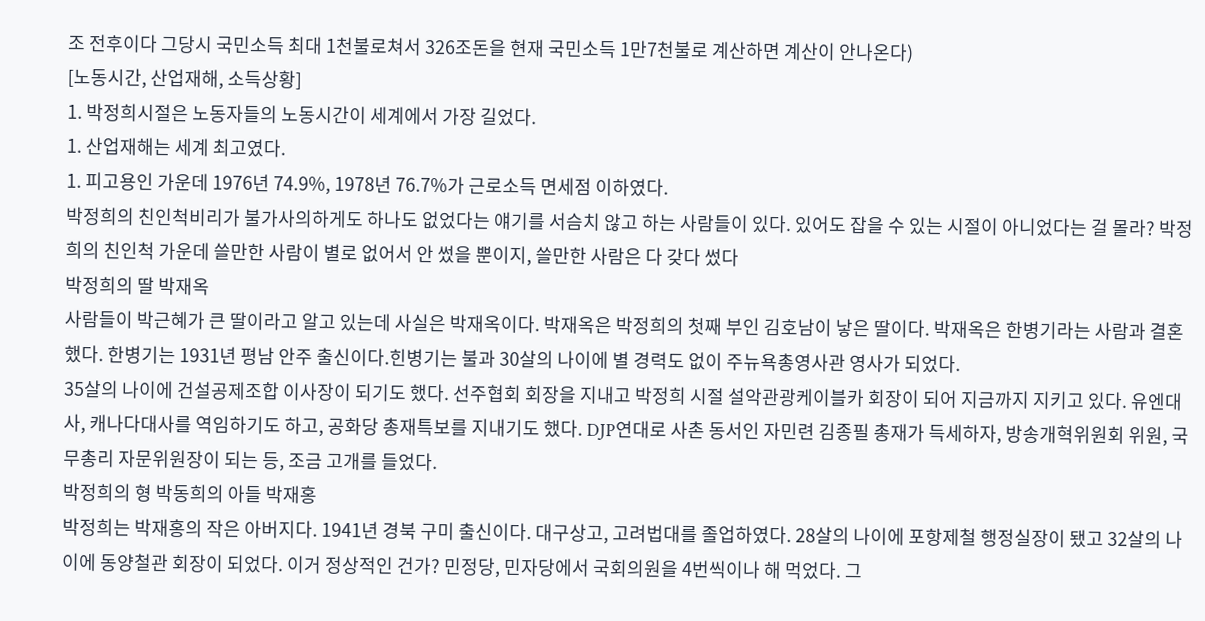조 전후이다 그당시 국민소득 최대 1천불로쳐서 326조돈을 현재 국민소득 1만7천불로 계산하면 계산이 안나온다)
[노동시간, 산업재해, 소득상황]
1. 박정희시절은 노동자들의 노동시간이 세계에서 가장 길었다.
1. 산업재해는 세계 최고였다.
1. 피고용인 가운데 1976년 74.9%, 1978년 76.7%가 근로소득 면세점 이하였다.
박정희의 친인척비리가 불가사의하게도 하나도 없었다는 얘기를 서슴치 않고 하는 사람들이 있다. 있어도 잡을 수 있는 시절이 아니었다는 걸 몰라? 박정희의 친인척 가운데 쓸만한 사람이 별로 없어서 안 썼을 뿐이지, 쓸만한 사람은 다 갖다 썼다
박정희의 딸 박재옥
사람들이 박근혜가 큰 딸이라고 알고 있는데 사실은 박재옥이다. 박재옥은 박정희의 첫째 부인 김호남이 낳은 딸이다. 박재옥은 한병기라는 사람과 결혼했다. 한병기는 1931년 평남 안주 출신이다.힌병기는 불과 30살의 나이에 별 경력도 없이 주뉴욕총영사관 영사가 되었다.
35살의 나이에 건설공제조합 이사장이 되기도 했다. 선주협회 회장을 지내고 박정희 시절 설악관광케이블카 회장이 되어 지금까지 지키고 있다. 유엔대사, 캐나다대사를 역임하기도 하고, 공화당 총재특보를 지내기도 했다. DJP연대로 사촌 동서인 자민련 김종필 총재가 득세하자, 방송개혁위원회 위원, 국무총리 자문위원장이 되는 등, 조금 고개를 들었다.
박정희의 형 박동희의 아들 박재홍
박정희는 박재홍의 작은 아버지다. 1941년 경북 구미 출신이다. 대구상고, 고려법대를 졸업하였다. 28살의 나이에 포항제철 행정실장이 됐고 32살의 나이에 동양철관 회장이 되었다. 이거 정상적인 건가? 민정당, 민자당에서 국회의원을 4번씩이나 해 먹었다. 그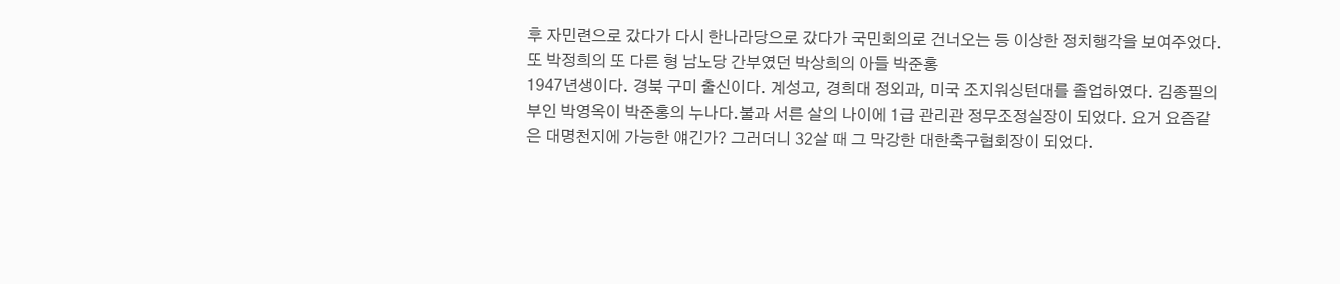후 자민련으로 갔다가 다시 한나라당으로 갔다가 국민회의로 건너오는 등 이상한 정치행각을 보여주었다.
또 박정희의 또 다른 형 남노당 간부였던 박상희의 아들 박준홍
1947년생이다. 경북 구미 출신이다. 계성고, 경희대 정외과, 미국 조지워싱턴대를 졸업하였다. 김종필의 부인 박영옥이 박준홍의 누나다.불과 서른 살의 나이에 1급 관리관 정무조정실장이 되었다. 요거 요즘같은 대명천지에 가능한 얘긴가? 그러더니 32살 때 그 막강한 대한축구협회장이 되었다.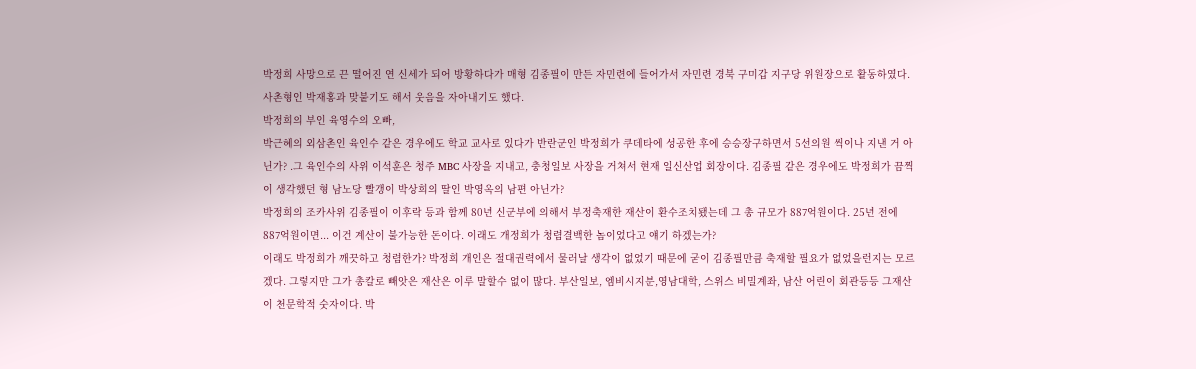박정희 사망으로 끈 떨어진 연 신세가 되어 방황하다가 매형 김종필이 만든 자민련에 들어가서 자민련 경북 구미갑 지구당 위원장으로 활동하였다. 사촌형인 박재홍과 맞붙기도 해서 웃음을 자아내기도 했다.
박정희의 부인 육영수의 오빠,
박근혜의 외삼촌인 육인수 같은 경우에도 학교 교사로 있다가 반란군인 박정희가 쿠데타에 성공한 후에 승승장구하면서 5선의원 씩이나 지낸 거 아닌가? .그 육인수의 사위 이석훈은 청주 MBC 사장을 지내고, 충청일보 사장을 거쳐서 현재 일신산업 회장이다. 김종필 같은 경우에도 박정희가 끔찍이 생각했던 형 남노당 빨갱이 박상희의 딸인 박영옥의 남편 아닌가?
박정희의 조카사위 김종필이 이후락 등과 함께 80년 신군부에 의해서 부정축재한 재산이 환수조치됐는데 그 총 규모가 887억원이다. 25년 전에 887억원이면... 이건 계산이 불가능한 돈이다. 이래도 개정희가 청렴결백한 놈이었다고 얘기 하겠는가?
이래도 박정희가 깨끗하고 청렴한가? 박정희 개인은 절대권력에서 물러날 생각이 없었기 때문에 굳이 김종필만큼 축재할 필요가 없었을런지는 모르겠다. 그렇지만 그가 총칼로 빼앗은 재산은 이루 말할수 없이 많다. 부산일보, 엠비시지분,영남대학, 스위스 비밀계좌, 남산 어린이 회관등등 그재산이 천문학적 숫자이다. 박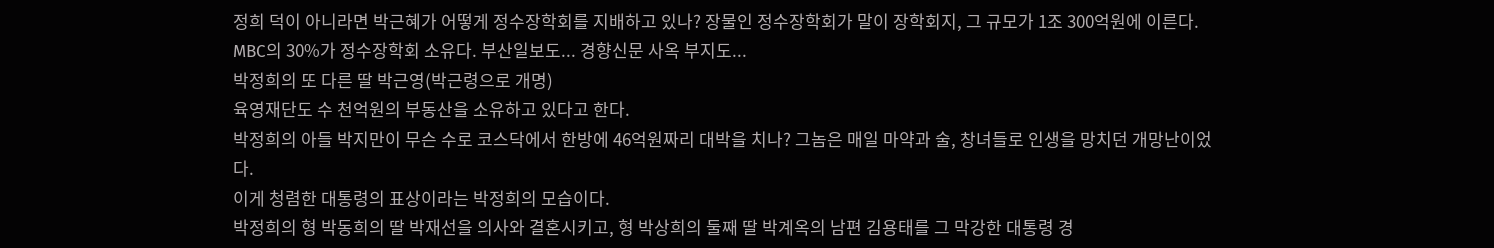정희 덕이 아니라면 박근혜가 어떻게 정수장학회를 지배하고 있나? 장물인 정수장학회가 말이 장학회지, 그 규모가 1조 300억원에 이른다. MBC의 30%가 정수장학회 소유다. 부산일보도... 경향신문 사옥 부지도...
박정희의 또 다른 딸 박근영(박근령으로 개명)
육영재단도 수 천억원의 부동산을 소유하고 있다고 한다.
박정희의 아들 박지만이 무슨 수로 코스닥에서 한방에 46억원짜리 대박을 치나? 그놈은 매일 마약과 술, 창녀들로 인생을 망치던 개망난이었다.
이게 청렴한 대통령의 표상이라는 박정희의 모습이다.
박정희의 형 박동희의 딸 박재선을 의사와 결혼시키고, 형 박상희의 둘째 딸 박계옥의 남편 김용태를 그 막강한 대통령 경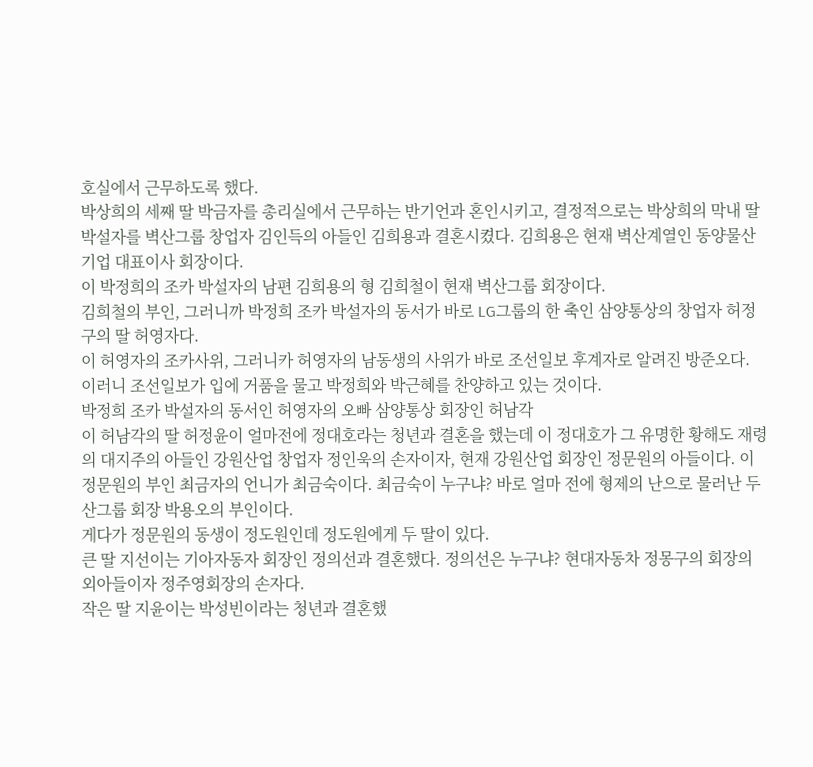호실에서 근무하도록 했다.
박상희의 세째 딸 박금자를 총리실에서 근무하는 반기언과 혼인시키고, 결정적으로는 박상희의 막내 딸 박설자를 벽산그룹 창업자 김인득의 아들인 김희용과 결혼시켰다. 김희용은 현재 벽산계열인 동양물산기업 대표이사 회장이다.
이 박정희의 조카 박설자의 남편 김희용의 형 김희철이 현재 벽산그룹 회장이다.
김희철의 부인, 그러니까 박정희 조카 박설자의 동서가 바로 LG그룹의 한 축인 삼양통상의 창업자 허정구의 딸 허영자다.
이 허영자의 조카사위, 그러니카 허영자의 남동생의 사위가 바로 조선일보 후계자로 알려진 방준오다. 이러니 조선일보가 입에 거품을 물고 박정희와 박근혜를 찬양하고 있는 것이다.
박정희 조카 박설자의 동서인 허영자의 오빠 삼양통상 회장인 허남각
이 허남각의 딸 허정윤이 얼마전에 정대호라는 청년과 결혼을 했는데 이 정대호가 그 유명한 황해도 재령의 대지주의 아들인 강원산업 창업자 정인욱의 손자이자, 현재 강원산업 회장인 정문원의 아들이다. 이 정문원의 부인 최금자의 언니가 최금숙이다. 최금숙이 누구냐? 바로 얼마 전에 형제의 난으로 물러난 두산그룹 회장 박용오의 부인이다.
게다가 정문원의 동생이 정도원인데 정도원에게 두 딸이 있다.
큰 딸 지선이는 기아자동자 회장인 정의선과 결혼했다. 정의선은 누구냐? 현대자동차 정몽구의 회장의 외아들이자 정주영회장의 손자다.
작은 딸 지윤이는 박성빈이라는 청년과 결혼했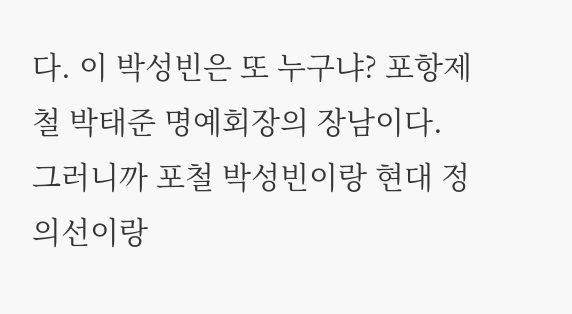다. 이 박성빈은 또 누구냐? 포항제철 박태준 명예회장의 장남이다.
그러니까 포철 박성빈이랑 현대 정의선이랑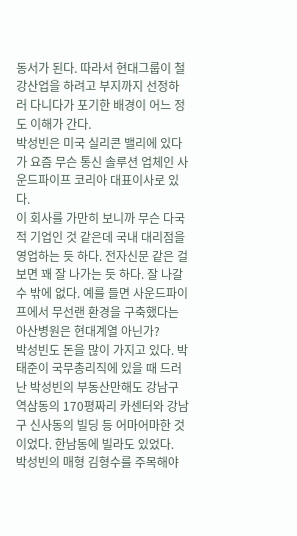동서가 된다. 따라서 현대그룹이 철강산업을 하려고 부지까지 선정하러 다니다가 포기한 배경이 어느 정도 이해가 간다.
박성빈은 미국 실리콘 밸리에 있다가 요즘 무슨 통신 솔루션 업체인 사운드파이프 코리아 대표이사로 있다.
이 회사를 가만히 보니까 무슨 다국적 기업인 것 같은데 국내 대리점을 영업하는 듯 하다. 전자신문 같은 걸 보면 꽤 잘 나가는 듯 하다. 잘 나갈 수 밖에 없다. 예를 들면 사운드파이프에서 무선랜 환경을 구축했다는 아산병원은 현대계열 아닌가?
박성빈도 돈을 많이 가지고 있다. 박태준이 국무총리직에 있을 때 드러난 박성빈의 부동산만해도 강남구 역삼동의 170평짜리 카센터와 강남구 신사동의 빌딩 등 어마어마한 것이었다. 한남동에 빌라도 있었다.
박성빈의 매형 김형수를 주목해야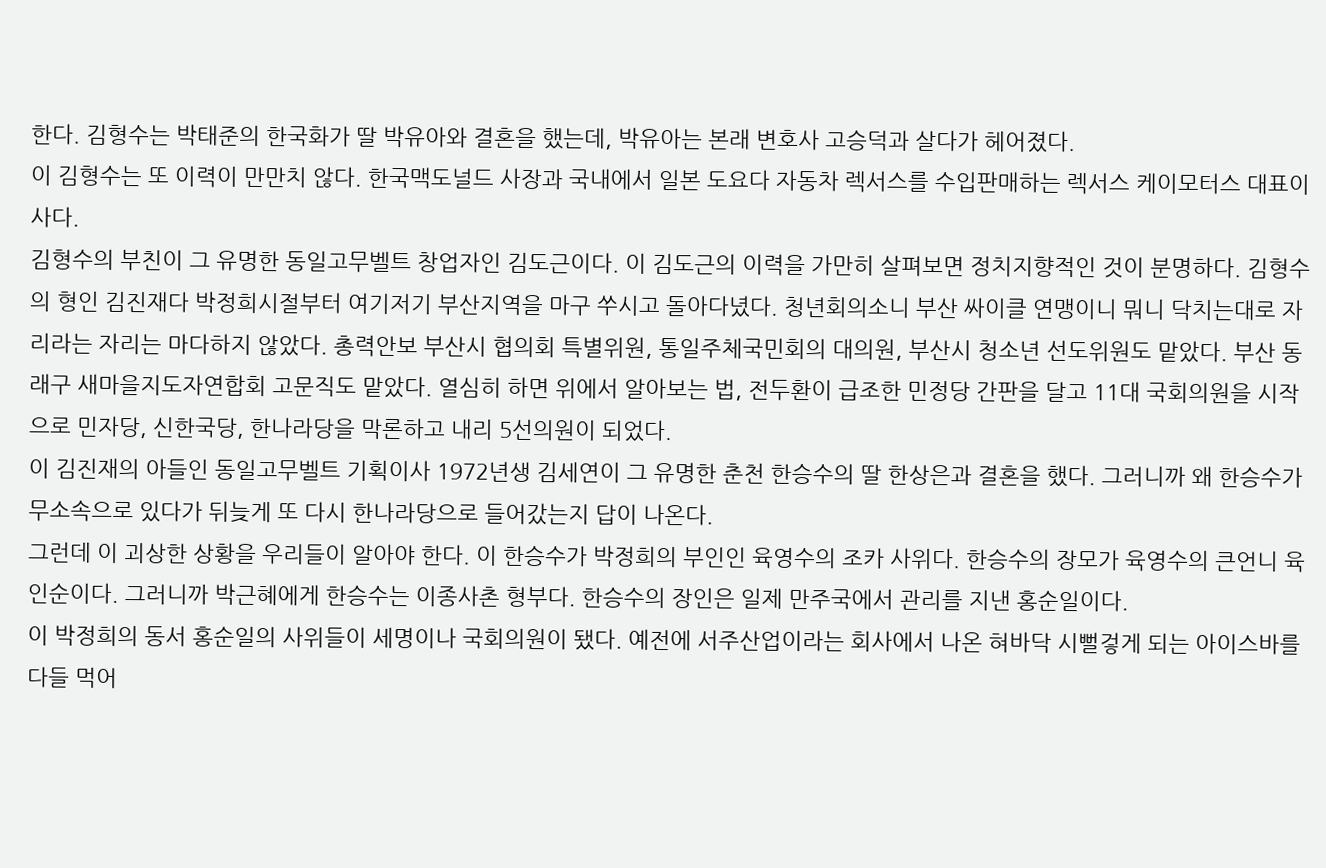한다. 김형수는 박태준의 한국화가 딸 박유아와 결혼을 했는데, 박유아는 본래 변호사 고승덕과 살다가 헤어졌다.
이 김형수는 또 이력이 만만치 않다. 한국맥도널드 사장과 국내에서 일본 도요다 자동차 렉서스를 수입판매하는 렉서스 케이모터스 대표이사다.
김형수의 부친이 그 유명한 동일고무벨트 창업자인 김도근이다. 이 김도근의 이력을 가만히 살펴보면 정치지향적인 것이 분명하다. 김형수의 형인 김진재다 박정희시절부터 여기저기 부산지역을 마구 쑤시고 돌아다녔다. 청년회의소니 부산 싸이클 연맹이니 뭐니 닥치는대로 자리라는 자리는 마다하지 않았다. 총력안보 부산시 협의회 특별위원, 통일주체국민회의 대의원, 부산시 청소년 선도위원도 맡았다. 부산 동래구 새마을지도자연합회 고문직도 맡았다. 열심히 하면 위에서 알아보는 법, 전두환이 급조한 민정당 간판을 달고 11대 국회의원을 시작으로 민자당, 신한국당, 한나라당을 막론하고 내리 5선의원이 되었다.
이 김진재의 아들인 동일고무벨트 기획이사 1972년생 김세연이 그 유명한 춘천 한승수의 딸 한상은과 결혼을 했다. 그러니까 왜 한승수가 무소속으로 있다가 뒤늦게 또 다시 한나라당으로 들어갔는지 답이 나온다.
그런데 이 괴상한 상황을 우리들이 알아야 한다. 이 한승수가 박정희의 부인인 육영수의 조카 사위다. 한승수의 장모가 육영수의 큰언니 육인순이다. 그러니까 박근혜에게 한승수는 이종사촌 형부다. 한승수의 장인은 일제 만주국에서 관리를 지낸 홍순일이다.
이 박정희의 동서 홍순일의 사위들이 세명이나 국회의원이 됐다. 예전에 서주산업이라는 회사에서 나온 혀바닥 시뻘겋게 되는 아이스바를 다들 먹어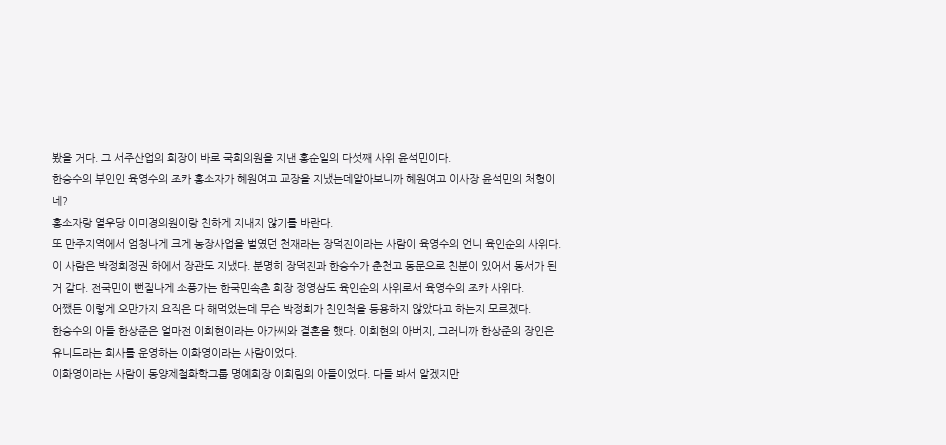봤을 거다. 그 서주산업의 회장이 바로 국회의원을 지낸 홍순일의 다섯째 사위 윤석민이다.
한승수의 부인인 육영수의 조카 홍소자가 혜원여고 교장을 지냈는데알아보니까 혜원여고 이사장 윤석민의 처형이네?
홍소자랑 열우당 이미경의원이랑 친하게 지내지 않기를 바란다.
또 만주지역에서 엄청나게 크게 농장사업을 벌였던 천재라는 장덕진이라는 사람이 육영수의 언니 육인순의 사위다. 이 사람은 박정희정권 하에서 장관도 지냈다. 분명히 장덕진과 한승수가 춘천고 동문으로 친분이 있어서 동서가 된 거 같다. 전국민이 뻔질나게 소풍가는 한국민속촌 회장 정영삼도 육인순의 사위로서 육영수의 조카 사위다.
어쨌든 이렇게 오만가지 요직은 다 해먹었는데 무슨 박정희가 친인척을 등용하지 않았다고 하는지 모르겠다.
한승수의 아들 한상준은 얼마전 이희현이라는 아가씨와 결혼을 했다. 이희현의 아버지, 그러니까 한상준의 장인은 유니드라는 회사를 운영하는 이화영이라는 사람이었다.
이화영이라는 사람이 동양제철화학그룹 명예회장 이회림의 아들이었다. 다들 봐서 알겠지만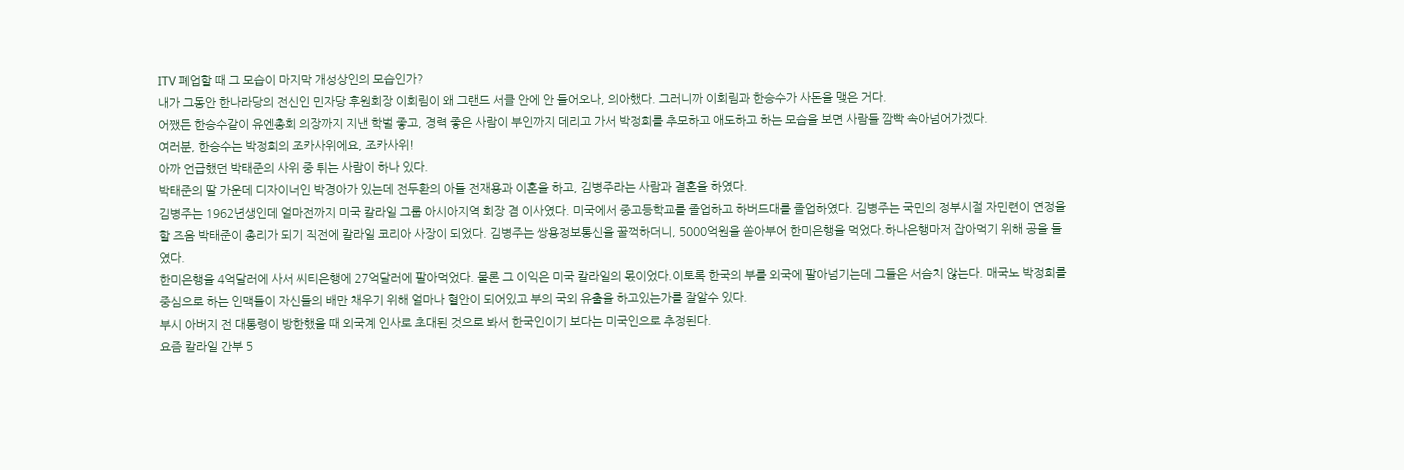ITV 폐업할 때 그 모습이 마지막 개성상인의 모습인가?
내가 그동안 한나라당의 전신인 민자당 후원회장 이회림이 왜 그랜드 서클 안에 안 들어오나, 의아했다. 그러니까 이회림과 한승수가 사돈을 맺은 거다.
어쨌든 한승수같이 유엔총회 의장까지 지낸 학벌 좋고, 경력 좋은 사람이 부인까지 데리고 가서 박정희를 추모하고 애도하고 하는 모습을 보면 사람들 깜빡 속아넘어가겠다.
여러분, 한승수는 박정희의 조카사위에요, 조카사위!
아까 언급했던 박태준의 사위 중 튀는 사람이 하나 있다.
박태준의 딸 가운데 디자이너인 박경아가 있는데 전두환의 아들 전재용과 이혼을 하고, 김병주라는 사람과 결혼을 하였다.
김병주는 1962년생인데 얼마전까지 미국 칼라일 그룹 아시아지역 회장 겸 이사였다. 미국에서 중고등학교를 졸업하고 하버드대를 졸업하였다. 김병주는 국민의 정부시절 자민련이 연정을 할 즈음 박태준이 총리가 되기 직전에 칼라일 코리아 사장이 되었다. 김병주는 쌍용정보통신을 꿀꺽하더니, 5000억원을 쏟아부어 한미은행을 먹었다.하나은행마저 잡아먹기 위해 공을 들였다.
한미은행을 4억달러에 사서 씨티은행에 27억달러에 팔아먹었다. 물론 그 이익은 미국 칼라일의 몫이었다.이토록 한국의 부를 외국에 팔아넘기는데 그들은 서슴치 않는다. 매국노 박정희를 중심으로 하는 인맥들이 자신들의 배만 채우기 위해 얼마나 혈안이 되어있고 부의 국외 유출을 하고있는가를 잘알수 있다.
부시 아버지 전 대통령이 방한했을 때 외국계 인사로 초대된 것으로 봐서 한국인이기 보다는 미국인으로 추정된다.
요즘 칼라일 간부 5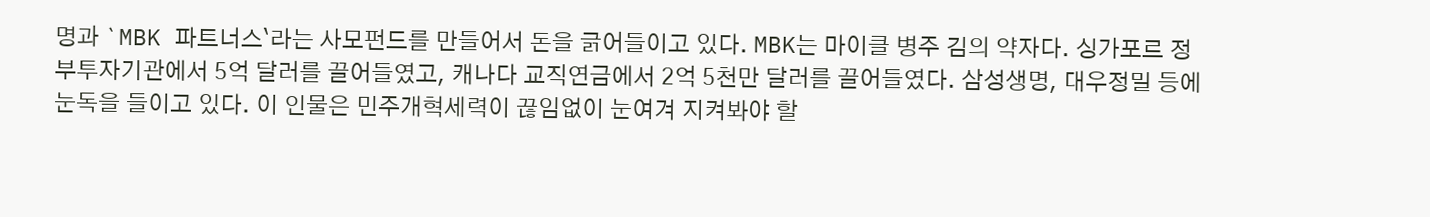명과 `MBK 파트너스`라는 사모펀드를 만들어서 돈을 긁어들이고 있다. MBK는 마이클 병주 김의 약자다. 싱가포르 정부투자기관에서 5억 달러를 끌어들였고, 캐나다 교직연금에서 2억 5천만 달러를 끌어들였다. 삼성생명, 대우정밀 등에 눈독을 들이고 있다. 이 인물은 민주개혁세력이 끊임없이 눈여겨 지켜봐야 할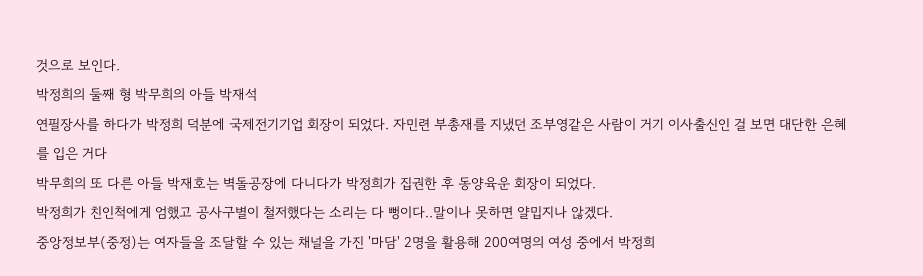것으로 보인다.
박정희의 둘째 형 박무희의 아들 박재석
연필장사를 하다가 박정희 덕분에 국제전기기업 회장이 되었다. 자민련 부총재를 지냈던 조부영같은 사람이 거기 이사출신인 걸 보면 대단한 은혜를 입은 거다
박무희의 또 다른 아들 박재호는 벽돌공장에 다니다가 박정희가 집권한 후 동양육운 회장이 되었다.
박정희가 친인척에게 엄했고 공사구별이 철저했다는 소리는 다 뻥이다..말이나 못하면 얄밉지나 않겠다.
중앙정보부(중정)는 여자들을 조달할 수 있는 채널을 가진 '마담' 2명을 활용해 200여명의 여성 중에서 박정희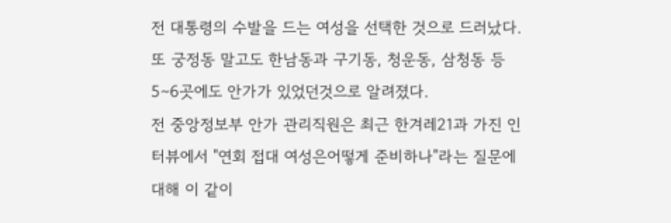전 대통령의 수발을 드는 여성을 선택한 것으로 드러났다. 또 궁정동 말고도 한남동과 구기동, 청운동, 삼청동 등 5∼6곳에도 안가가 있었던것으로 알려졌다.
전 중앙정보부 안가 관리직원은 최근 한겨레21과 가진 인터뷰에서 "연회 접대 여성은어떻게 준비하나"라는 질문에 대해 이 같이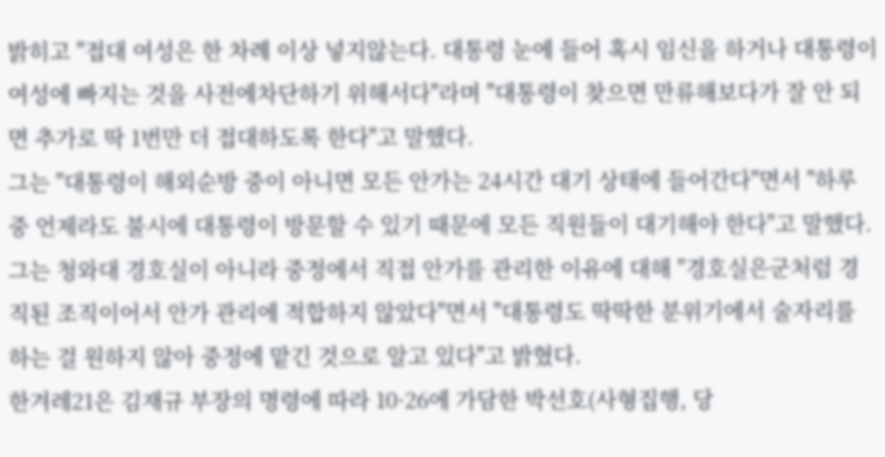밝히고 "접대 여성은 한 차례 이상 넣지않는다. 대통령 눈에 들어 혹시 임신을 하거나 대통령이 여성에 빠지는 것을 사전에차단하기 위해서다"라며 "대통령이 찾으면 만류해보다가 잘 안 되면 추가로 딱 1번만 더 접대하도록 한다"고 말했다.
그는 "대통령이 해외순방 중이 아니면 모든 안가는 24시간 대기 상태에 들어간다"면서 "하루 중 언제라도 불시에 대통령이 방문할 수 있기 때문에 모든 직원들이 대기해야 한다"고 말했다.
그는 청와대 경호실이 아니라 중정에서 직접 안가를 관리한 이유에 대해 "경호실은군처럼 경직된 조직이어서 안가 관리에 적합하지 않았다"면서 "대통령도 딱딱한 분위기에서 술자리를 하는 걸 원하지 않아 중정에 맡긴 것으로 알고 있다"고 밝혔다.
한겨레21은 김재규 부장의 명령에 따라 10·26에 가담한 박선호(사형집행, 당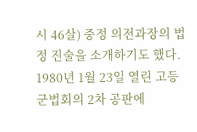시 46살) 중정 의전과장의 법정 진술을 소개하기도 했다.
1980년 1월 23일 열린 고등군법회의 2차 공판에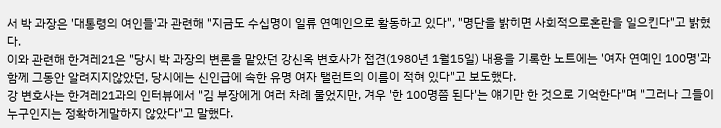서 박 과장은 '대통령의 여인들'과 관련해 "지금도 수십명이 일류 연예인으로 활동하고 있다", "명단을 밝히면 사회적으로혼란을 일으킨다"고 밝혔다.
이와 관련해 한겨레21은 "당시 박 과장의 변론을 맡았던 강신옥 변호사가 접견(1980년 1월15일) 내용을 기록한 노트에는 '여자 연예인 100명'과 함께 그동안 알려지지않았던, 당시에는 신인급에 속한 유명 여자 탤런트의 이름이 적혀 있다"고 보도했다.
강 변호사는 한겨레21과의 인터뷰에서 "김 부장에게 여러 차례 물었지만, 겨우 '한 100명쯤 된다'는 얘기만 한 것으로 기억한다"며 "그러나 그들이 누구인지는 정확하게말하지 않았다"고 말했다.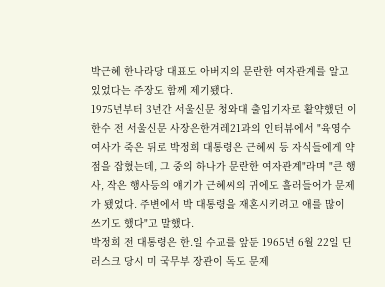박근혜 한나라당 대표도 아버지의 문란한 여자관계를 알고 있었다는 주장도 함께 제기됐다.
1975년부터 3년간 서울신문 청와대 출입기자로 활약했던 이한수 전 서울신문 사장은한겨레21과의 인터뷰에서 "육영수 여사가 죽은 뒤로 박정희 대통령은 근혜씨 등 자식들에게 약점을 잡혔는데, 그 중의 하나가 문란한 여자관계"라며 "큰 행사, 작은 행사등의 얘기가 근혜씨의 귀에도 흘러들어가 문제가 됐었다. 주변에서 박 대통령을 재혼시키려고 애를 많이 쓰기도 했다"고 말했다.
박정희 전 대통령은 한.일 수교를 앞둔 1965년 6월 22일 딘 러스크 당시 미 국무부 장관이 독도 문제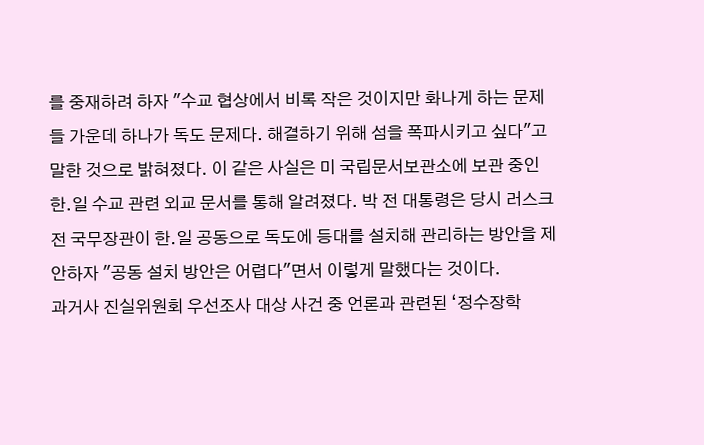를 중재하려 하자 "수교 협상에서 비록 작은 것이지만 화나게 하는 문제들 가운데 하나가 독도 문제다. 해결하기 위해 섬을 폭파시키고 싶다"고 말한 것으로 밝혀졌다. 이 같은 사실은 미 국립문서보관소에 보관 중인 한.일 수교 관련 외교 문서를 통해 알려졌다. 박 전 대통령은 당시 러스크 전 국무장관이 한.일 공동으로 독도에 등대를 설치해 관리하는 방안을 제안하자 "공동 설치 방안은 어렵다"면서 이렇게 말했다는 것이다.
과거사 진실위원회 우선조사 대상 사건 중 언론과 관련된 ‘정수장학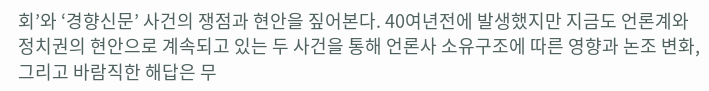회’와 ‘경향신문’ 사건의 쟁점과 현안을 짚어본다. 40여년전에 발생했지만 지금도 언론계와 정치권의 현안으로 계속되고 있는 두 사건을 통해 언론사 소유구조에 따른 영향과 논조 변화, 그리고 바람직한 해답은 무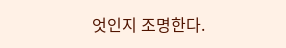엇인지 조명한다.